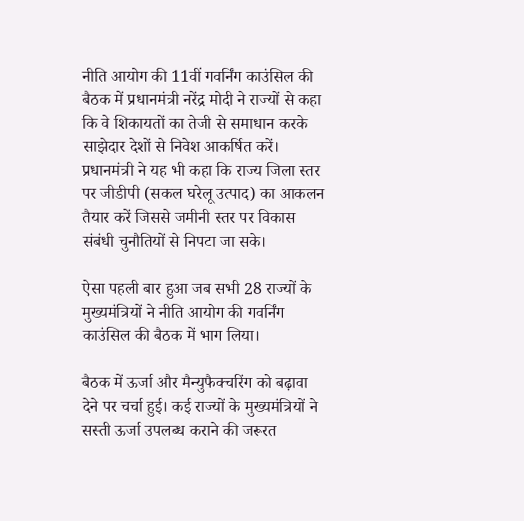नीति आयोग की 11वीं गवर्निंग काउंसिल की बैठक में प्रधानमंत्री नरेंद्र मोदी ने राज्यों से कहा कि वे शिकायतों का तेजी से समाधान करके साझेदार देशों से निवेश आकर्षित करें। प्रधानमंत्री ने यह भी कहा कि राज्य जिला स्तर पर जीडीपी (सकल घरेलू उत्पाद) का आकलन तैयार करें जिससे जमीनी स्तर पर विकास संबंधी चुनौतियों से निपटा जा सके।

ऐसा पहली बार हुआ जब सभी 28 राज्यों के मुख्यमंत्रियों ने नीति आयोग की गवर्निंग काउंसिल की बैठक में भाग लिया।

बैठक में ऊर्जा और मैन्युफैक्चरिंग को बढ़ावा देने पर चर्चा हुई। कई राज्यों के मुख्यमंत्रियों ने सस्ती ऊर्जा उपलब्ध कराने की जरूरत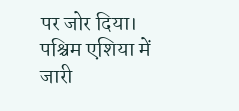पर जोर दिया। पश्चिम एशिया में जारी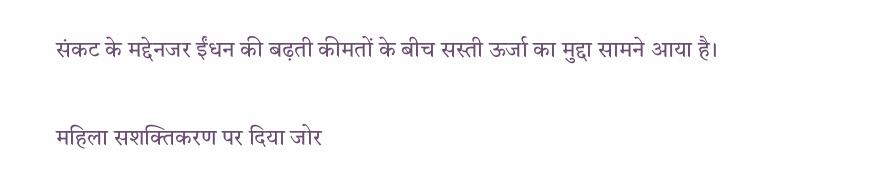संकट के मद्देनजर ईंधन की बढ़ती कीमतों के बीच सस्ती ऊर्जा का मुद्दा सामने आया है।

महिला सशक्तिकरण पर दिया जोर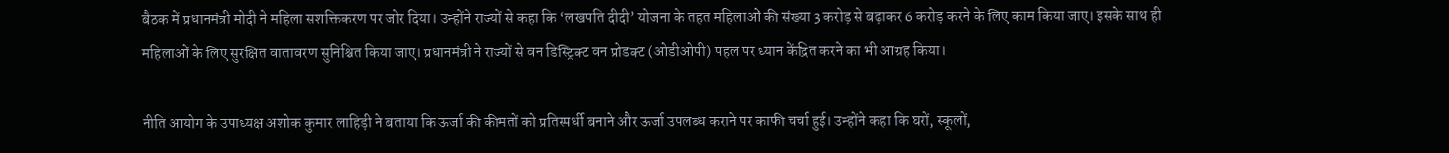बैठक में प्रधानमंत्री मोदी ने महिला सशक्तिकरण पर जोर दिया। उन्होंने राज्यों से कहा कि ‘लखपति दीदी’ योजना के तहत महिलाओं की संख्या 3 करोड़ से बढ़ाकर 6 करोड़ करने के लिए काम किया जाए। इसके साथ ही महिलाओं के लिए सुरक्षित वातावरण सुनिश्चित किया जाए। प्रधानमंत्री ने राज्यों से वन डिस्ट्रिक्ट वन प्रोडक्ट (ओडीओपी) पहल पर ध्यान केंद्रित करने का भी आग्रह किया।

नीति आयोग के उपाध्यक्ष अशोक कुमार लाहिड़ी ने बताया कि ऊर्जा की कीमतों को प्रतिस्पर्धी बनाने और ऊर्जा उपलब्ध कराने पर काफी चर्चा हुई। उन्होंने कहा कि घरों, स्कूलों,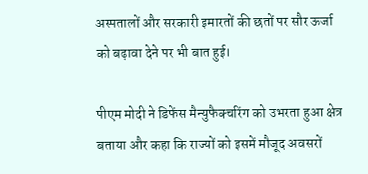अस्पतालों और सरकारी इमारतों की छतों पर सौर ऊर्जा को बढ़ावा देने पर भी बात हुई।

पीएम मोदी ने डिफेंस मैन्युफैक्चरिंग को उभरता हुआ क्षेत्र बताया और कहा कि राज्यों को इसमें मौजूद अवसरों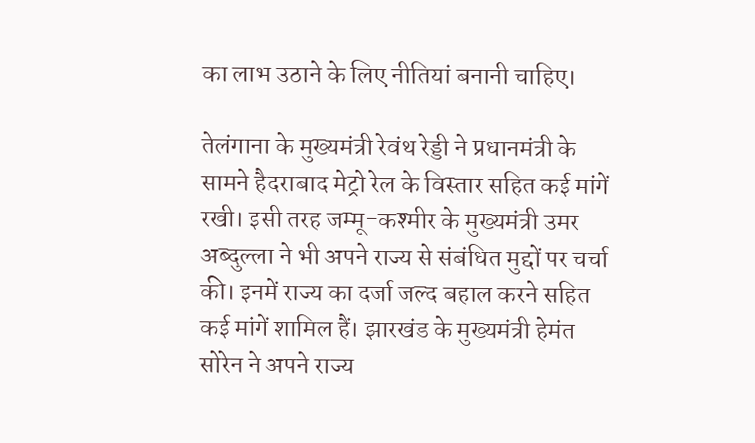का लाभ उठाने के लिए नीतियां बनानी चाहिए।

तेलंगाना के मुख्यमंत्री रेवंथ रेड्डी ने प्रधानमंत्री के सामने हैदराबाद मेट्रो रेल के विस्तार सहित कई मांगें रखी। इसी तरह जम्मू-कश्मीर के मुख्यमंत्री उमर अब्दुल्ला ने भी अपने राज्य से संबंधित मुद्दों पर चर्चा की। इनमें राज्य का दर्जा जल्द बहाल करने सहित कई मांगें शामिल हैं। झारखंड के मुख्यमंत्री हेमंत सोरेन ने अपने राज्य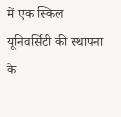में एक स्किल यूनिवर्सिटी की स्थापना के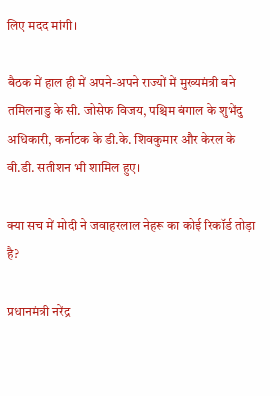लिए मदद मांगी।

बैठक में हाल ही में अपने-अपने राज्यों में मुख्यमंत्री बने तमिलनाडु के सी. जोसेफ विजय, पश्चिम बंगाल के शुभेंदु अधिकारी, कर्नाटक के डी.के. शिवकुमार और केरल के वी.डी. सतीशन भी शामिल हुए।

क्या सच में मोदी ने जवाहरलाल नेहरू का कोई रिकॉर्ड तोड़ा है?

प्रधानमंत्री नरेंद्र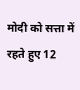मोदी को सत्ता में रहते हुए 12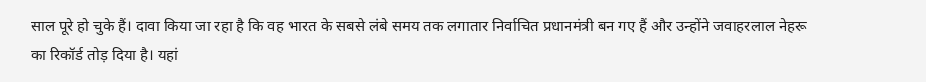साल पूरे हो चुके हैं। दावा किया जा रहा है कि वह भारत के सबसे लंबे समय तक लगातार निर्वाचित प्रधानमंत्री बन गए हैं और उन्होंने जवाहरलाल नेहरू का रिकॉर्ड तोड़ दिया है। यहां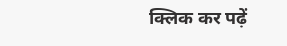क्लिक कर पढ़ें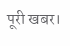पूरी खबर।